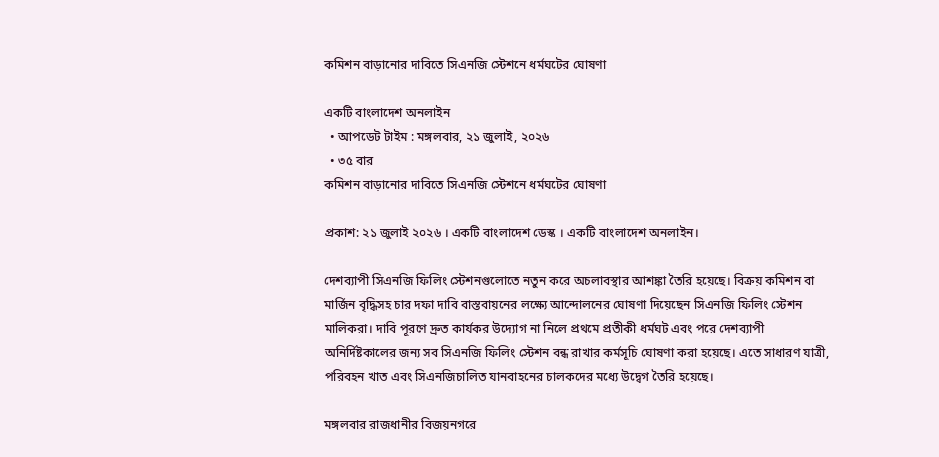কমিশন বাড়ানোর দাবিতে সিএনজি স্টেশনে ধর্মঘটের ঘোষণা

একটি বাংলাদেশ অনলাইন
  • আপডেট টাইম : মঙ্গলবার, ২১ জুলাই, ২০২৬
  • ৩৫ বার
কমিশন বাড়ানোর দাবিতে সিএনজি স্টেশনে ধর্মঘটের ঘোষণা

প্রকাশ: ২১ জুলাই ২০২৬ । একটি বাংলাদেশ ডেস্ক । একটি বাংলাদেশ অনলাইন।

দেশব্যাপী সিএনজি ফিলিং স্টেশনগুলোতে নতুন করে অচলাবস্থার আশঙ্কা তৈরি হয়েছে। বিক্রয় কমিশন বা মার্জিন বৃদ্ধিসহ চার দফা দাবি বাস্তবায়নের লক্ষ্যে আন্দোলনের ঘোষণা দিয়েছেন সিএনজি ফিলিং স্টেশন মালিকরা। দাবি পূরণে দ্রুত কার্যকর উদ্যোগ না নিলে প্রথমে প্রতীকী ধর্মঘট এবং পরে দেশব্যাপী অনির্দিষ্টকালের জন্য সব সিএনজি ফিলিং স্টেশন বন্ধ রাখার কর্মসূচি ঘোষণা করা হয়েছে। এতে সাধারণ যাত্রী, পরিবহন খাত এবং সিএনজিচালিত যানবাহনের চালকদের মধ্যে উদ্বেগ তৈরি হয়েছে।

মঙ্গলবার রাজধানীর বিজয়নগরে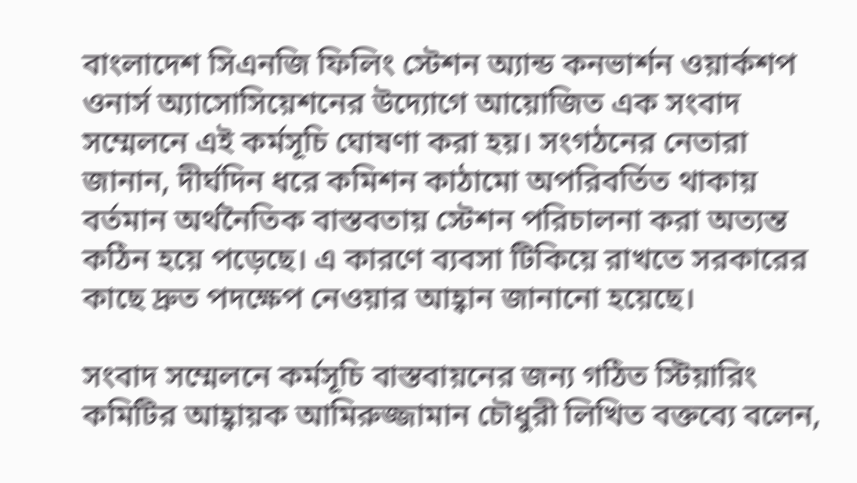বাংলাদেশ সিএনজি ফিলিং স্টেশন অ্যান্ড কনভার্শন ওয়ার্কশপ ওনার্স অ্যাসোসিয়েশনের উদ্যোগে আয়োজিত এক সংবাদ সম্মেলনে এই কর্মসূচি ঘোষণা করা হয়। সংগঠনের নেতারা জানান, দীর্ঘদিন ধরে কমিশন কাঠামো অপরিবর্তিত থাকায় বর্তমান অর্থনৈতিক বাস্তবতায় স্টেশন পরিচালনা করা অত্যন্ত কঠিন হয়ে পড়েছে। এ কারণে ব্যবসা টিকিয়ে রাখতে সরকারের কাছে দ্রুত পদক্ষেপ নেওয়ার আহ্বান জানানো হয়েছে।

সংবাদ সম্মেলনে কর্মসূচি বাস্তবায়নের জন্য গঠিত স্টিয়ারিং কমিটির আহ্বায়ক আমিরুজ্জামান চৌধুরী লিখিত বক্তব্যে বলেন,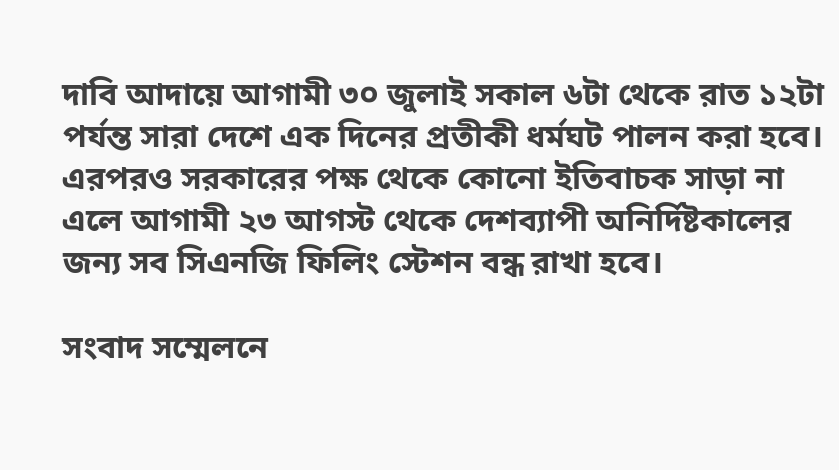দাবি আদায়ে আগামী ৩০ জুলাই সকাল ৬টা থেকে রাত ১২টা পর্যন্ত সারা দেশে এক দিনের প্রতীকী ধর্মঘট পালন করা হবে। এরপরও সরকারের পক্ষ থেকে কোনো ইতিবাচক সাড়া না এলে আগামী ২৩ আগস্ট থেকে দেশব্যাপী অনির্দিষ্টকালের জন্য সব সিএনজি ফিলিং স্টেশন বন্ধ রাখা হবে।

সংবাদ সম্মেলনে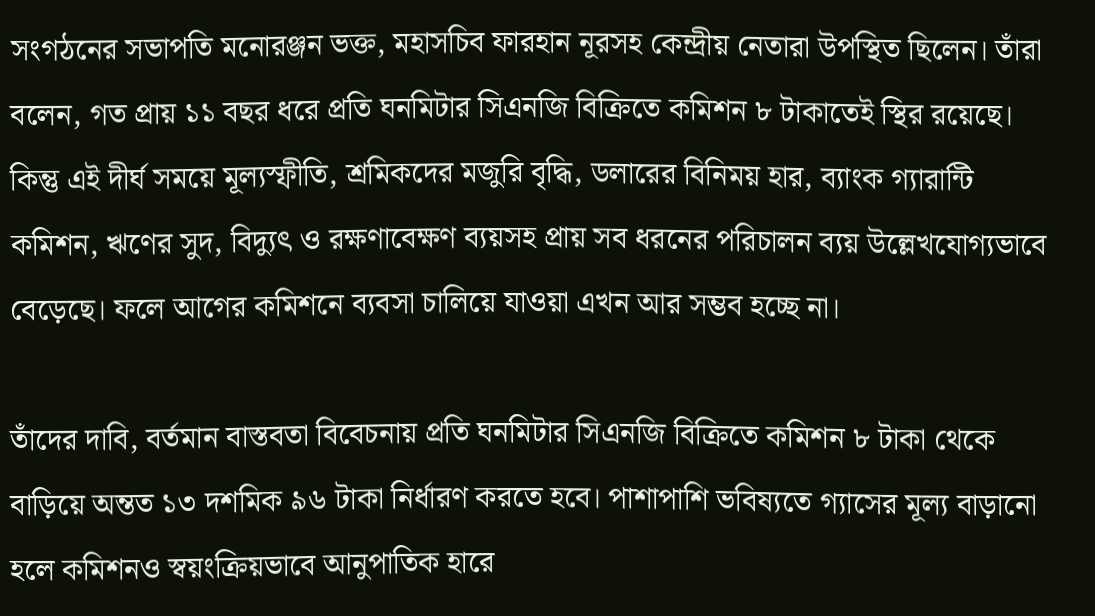সংগঠনের সভাপতি মনোরঞ্জন ভক্ত, মহাসচিব ফারহান নূরসহ কেন্দ্রীয় নেতারা উপস্থিত ছিলেন। তাঁরা বলেন, গত প্রায় ১১ বছর ধরে প্রতি ঘনমিটার সিএনজি বিক্রিতে কমিশন ৮ টাকাতেই স্থির রয়েছে। কিন্তু এই দীর্ঘ সময়ে মূল্যস্ফীতি, শ্রমিকদের মজুরি বৃদ্ধি, ডলারের বিনিময় হার, ব্যাংক গ্যারান্টি কমিশন, ঋণের সুদ, বিদ্যুৎ ও রক্ষণাবেক্ষণ ব্যয়সহ প্রায় সব ধরনের পরিচালন ব্যয় উল্লেখযোগ্যভাবে বেড়েছে। ফলে আগের কমিশনে ব্যবসা চালিয়ে যাওয়া এখন আর সম্ভব হচ্ছে না।

তাঁদের দাবি, বর্তমান বাস্তবতা বিবেচনায় প্রতি ঘনমিটার সিএনজি বিক্রিতে কমিশন ৮ টাকা থেকে বাড়িয়ে অন্তত ১৩ দশমিক ৯৬ টাকা নির্ধারণ করতে হবে। পাশাপাশি ভবিষ্যতে গ্যাসের মূল্য বাড়ানো হলে কমিশনও স্বয়ংক্রিয়ভাবে আনুপাতিক হারে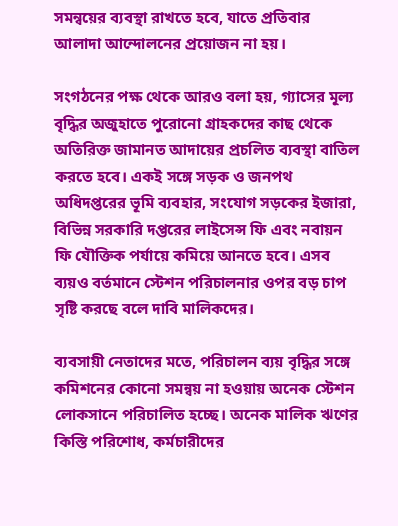সমন্বয়ের ব্যবস্থা রাখতে হবে, যাতে প্রতিবার আলাদা আন্দোলনের প্রয়োজন না হয়।

সংগঠনের পক্ষ থেকে আরও বলা হয়, গ্যাসের মূল্য বৃদ্ধির অজুহাতে পুরোনো গ্রাহকদের কাছ থেকে অতিরিক্ত জামানত আদায়ের প্রচলিত ব্যবস্থা বাতিল করতে হবে। একই সঙ্গে সড়ক ও জনপথ অধিদপ্তরের ভূমি ব্যবহার, সংযোগ সড়কের ইজারা, বিভিন্ন সরকারি দপ্তরের লাইসেন্স ফি এবং নবায়ন ফি যৌক্তিক পর্যায়ে কমিয়ে আনতে হবে। এসব ব্যয়ও বর্তমানে স্টেশন পরিচালনার ওপর বড় চাপ সৃষ্টি করছে বলে দাবি মালিকদের।

ব্যবসায়ী নেতাদের মতে, পরিচালন ব্যয় বৃদ্ধির সঙ্গে কমিশনের কোনো সমন্বয় না হওয়ায় অনেক স্টেশন লোকসানে পরিচালিত হচ্ছে। অনেক মালিক ঋণের কিস্তি পরিশোধ, কর্মচারীদের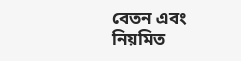বেতন এবং নিয়মিত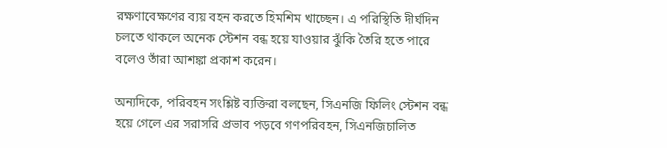রক্ষণাবেক্ষণের ব্যয় বহন করতে হিমশিম খাচ্ছেন। এ পরিস্থিতি দীর্ঘদিন চলতে থাকলে অনেক স্টেশন বন্ধ হয়ে যাওয়ার ঝুঁকি তৈরি হতে পারে বলেও তাঁরা আশঙ্কা প্রকাশ করেন।

অন্যদিকে, পরিবহন সংশ্লিষ্ট ব্যক্তিরা বলছেন, সিএনজি ফিলিং স্টেশন বন্ধ হয়ে গেলে এর সরাসরি প্রভাব পড়বে গণপরিবহন, সিএনজিচালিত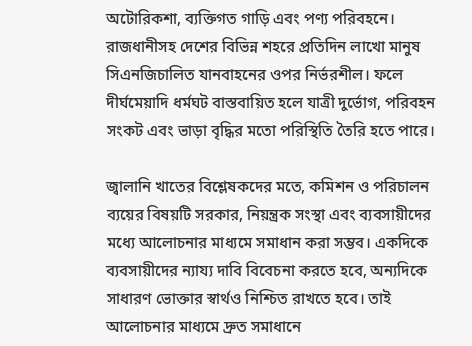অটোরিকশা, ব্যক্তিগত গাড়ি এবং পণ্য পরিবহনে। রাজধানীসহ দেশের বিভিন্ন শহরে প্রতিদিন লাখো মানুষ সিএনজিচালিত যানবাহনের ওপর নির্ভরশীল। ফলে দীর্ঘমেয়াদি ধর্মঘট বাস্তবায়িত হলে যাত্রী দুর্ভোগ, পরিবহন সংকট এবং ভাড়া বৃদ্ধির মতো পরিস্থিতি তৈরি হতে পারে।

জ্বালানি খাতের বিশ্লেষকদের মতে, কমিশন ও পরিচালন ব্যয়ের বিষয়টি সরকার, নিয়ন্ত্রক সংস্থা এবং ব্যবসায়ীদের মধ্যে আলোচনার মাধ্যমে সমাধান করা সম্ভব। একদিকে ব্যবসায়ীদের ন্যায্য দাবি বিবেচনা করতে হবে, অন্যদিকে সাধারণ ভোক্তার স্বার্থও নিশ্চিত রাখতে হবে। তাই আলোচনার মাধ্যমে দ্রুত সমাধানে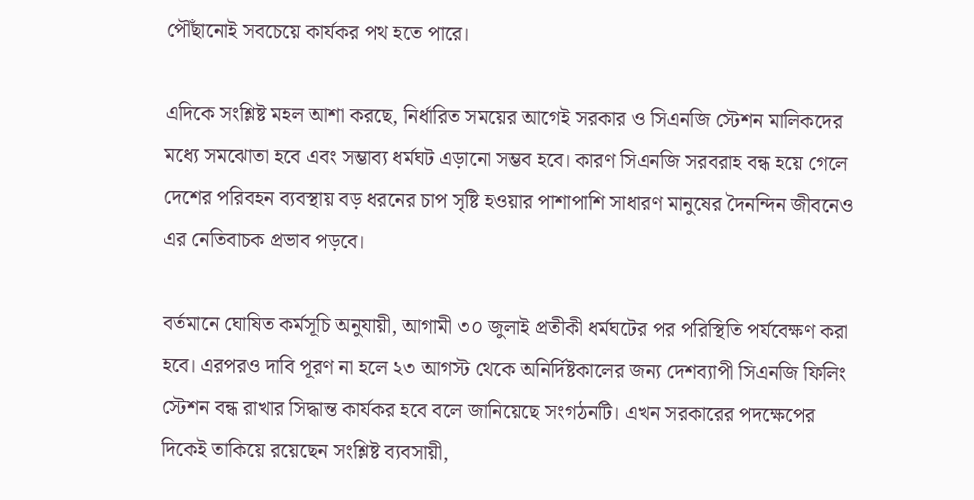পৌঁছানোই সবচেয়ে কার্যকর পথ হতে পারে।

এদিকে সংশ্লিষ্ট মহল আশা করছে, নির্ধারিত সময়ের আগেই সরকার ও সিএনজি স্টেশন মালিকদের মধ্যে সমঝোতা হবে এবং সম্ভাব্য ধর্মঘট এড়ানো সম্ভব হবে। কারণ সিএনজি সরবরাহ বন্ধ হয়ে গেলে দেশের পরিবহন ব্যবস্থায় বড় ধরনের চাপ সৃষ্টি হওয়ার পাশাপাশি সাধারণ মানুষের দৈনন্দিন জীবনেও এর নেতিবাচক প্রভাব পড়বে।

বর্তমানে ঘোষিত কর্মসূচি অনুযায়ী, আগামী ৩০ জুলাই প্রতীকী ধর্মঘটের পর পরিস্থিতি পর্যবেক্ষণ করা হবে। এরপরও দাবি পূরণ না হলে ২৩ আগস্ট থেকে অনির্দিষ্টকালের জন্য দেশব্যাপী সিএনজি ফিলিং স্টেশন বন্ধ রাখার সিদ্ধান্ত কার্যকর হবে বলে জানিয়েছে সংগঠনটি। এখন সরকারের পদক্ষেপের দিকেই তাকিয়ে রয়েছেন সংশ্লিষ্ট ব্যবসায়ী,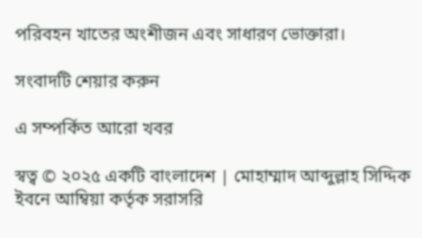পরিবহন খাতের অংশীজন এবং সাধারণ ভোক্তারা।

সংবাদটি শেয়ার করুন

এ সম্পর্কিত আরো খবর

স্বত্ব © ২০২৫ একটি বাংলাদেশ | মোহাম্মাদ আব্দুল্লাহ সিদ্দিক ইবনে আম্বিয়া কর্তৃক সরাসরি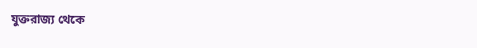যুক্তরাজ্য থেকে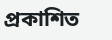প্রকাশিত